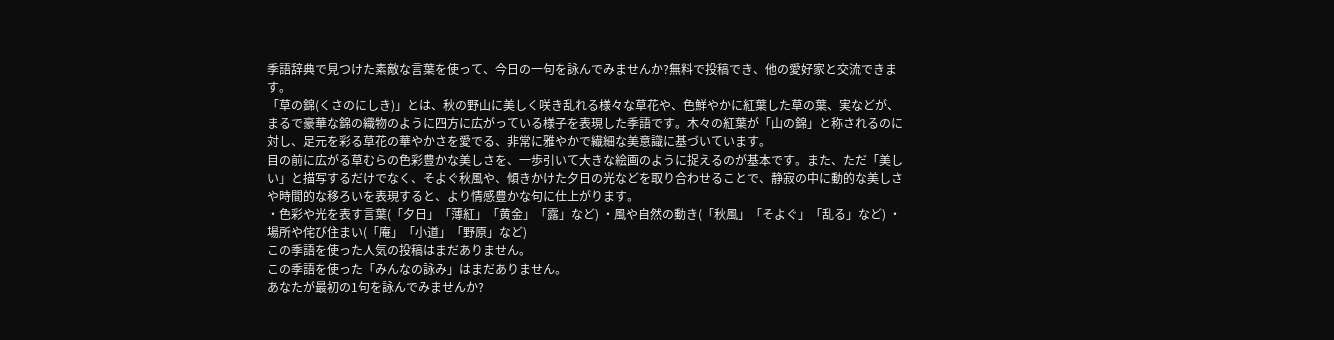季語辞典で見つけた素敵な言葉を使って、今日の一句を詠んでみませんか?無料で投稿でき、他の愛好家と交流できます。
「草の錦(くさのにしき)」とは、秋の野山に美しく咲き乱れる様々な草花や、色鮮やかに紅葉した草の葉、実などが、まるで豪華な錦の織物のように四方に広がっている様子を表現した季語です。木々の紅葉が「山の錦」と称されるのに対し、足元を彩る草花の華やかさを愛でる、非常に雅やかで繊細な美意識に基づいています。
目の前に広がる草むらの色彩豊かな美しさを、一歩引いて大きな絵画のように捉えるのが基本です。また、ただ「美しい」と描写するだけでなく、そよぐ秋風や、傾きかけた夕日の光などを取り合わせることで、静寂の中に動的な美しさや時間的な移ろいを表現すると、より情感豊かな句に仕上がります。
・色彩や光を表す言葉(「夕日」「薄紅」「黄金」「露」など) ・風や自然の動き(「秋風」「そよぐ」「乱る」など) ・場所や侘び住まい(「庵」「小道」「野原」など)
この季語を使った人気の投稿はまだありません。
この季語を使った「みんなの詠み」はまだありません。
あなたが最初の1句を詠んでみませんか?